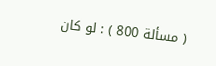( مسألة 800 ) : لو كان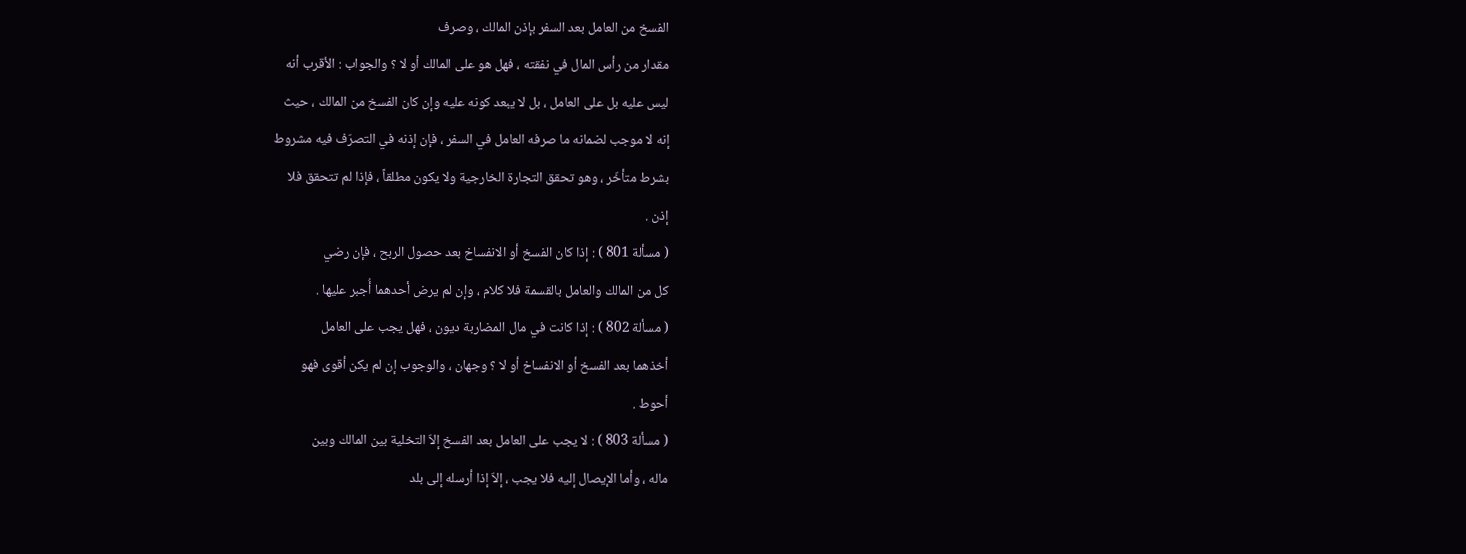الفسخ من العامل بعد السفر بإذن المالك ، وصرف
مقدار من رأس المال في نفقته ، فهل هو على المالك أو لا ؟ والجواب : الأقرب أنه
ليس عليه بل على العامل ، بل لا يبعد كونه عليه وإن كان الفسخ من المالك ، حيث
إنه لا موجب لضمانه ما صرفه العامل في السفر ، فإن إذنه في التصرّف فيه مشروط
بشرط متأخّر ، وهو تحقق التجارة الخارجية ولا يكون مطلقاً ، فإذا لم تتحقق فلا
إذن .
( مسألة 801 ) : إذا كان الفسخ أو الانفساخ بعد حصول الربح ، فإن رضي
كل من المالك والعامل بالقسمة فلا كلام ، وإن لم يرض أحدهما أُجبر عليها .
( مسألة 802 ) : إذا كانت في مال المضاربة ديون ، فهل يجب على العامل
أخذهما بعد الفسخ أو الانفساخ أو لا ؟ وجهان ، والوجوب إن لم يكن أقوى فهو
أحوط .
( مسألة 803 ) : لا يجب على العامل بعد الفسخ إلاّ التخلية بين المالك وبين
ماله ، وأما الإيصال إليه فلا يجب ، إلاّ إذا أرسله إلى بلد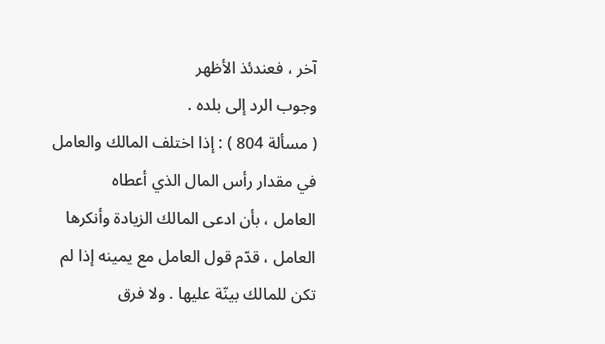آخر ، فعندئذ الأظهر
وجوب الرد إلى بلده .
( مسألة 804 ) : إذا اختلف المالك والعامل في مقدار رأس المال الذي أعطاه
العامل ، بأن ادعى المالك الزيادة وأنكرها العامل ، قدّم قول العامل مع يمينه إذا لم
تكن للمالك بينّة عليها . ولا فرق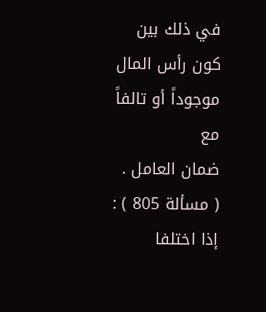في ذلك بين كون رأس المال موجوداً أو تالفاً مع
ضمان العامل .
( مسألة 805 ) : إذا اختلفا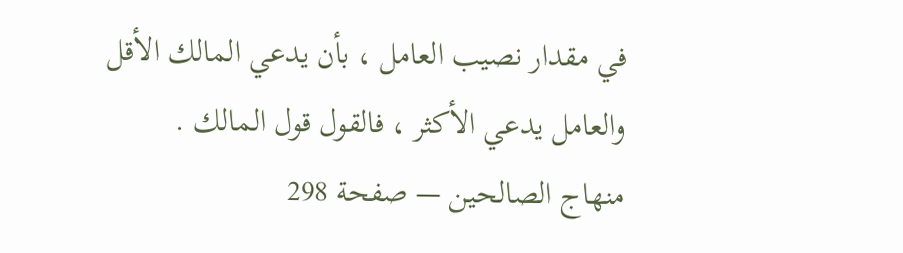في مقدار نصيب العامل ، بأن يدعي المالك الأقل
والعامل يدعي الأكثر ، فالقول قول المالك .
منهاج الصالحين — صفحة 298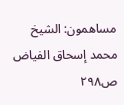مساهمون: الشيخ محمد إسحاق الفياض
ص٢٩٨